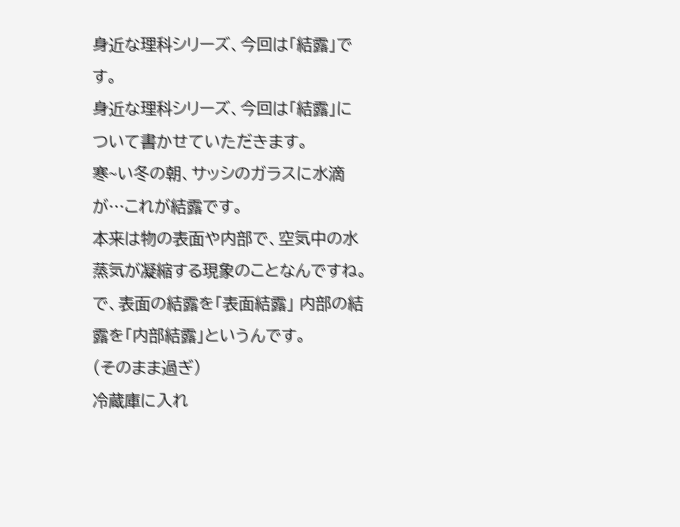身近な理科シリーズ、今回は「結露」です。
身近な理科シリーズ、今回は「結露」について書かせていただきます。
寒~い冬の朝、サッシのガラスに水滴が…これが結露です。
本来は物の表面や内部で、空気中の水蒸気が凝縮する現象のことなんですね。
で、表面の結露を「表面結露」 内部の結露を「内部結露」というんです。
(そのまま過ぎ)
冷蔵庫に入れ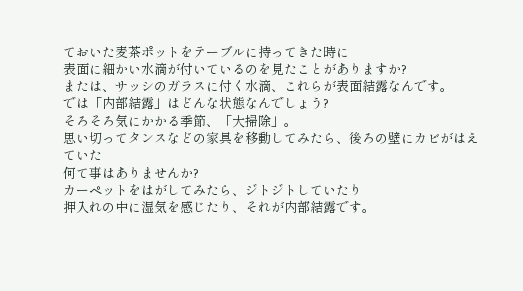ておいた麦茶ポットをテーブルに持ってきた時に
表面に細かい水滴が付いているのを見たことがありますか?
または、サッシのガラスに付く水滴、これらが表面結露なんです。
では「内部結露」はどんな状態なんでしょう?
そろそろ気にかかる季節、「大掃除」。
思い切ってタンスなどの家具を移動してみたら、後ろの壁にカビがはえていた
何て事はありませんか?
カーペットをはがしてみたら、ジトジトしていたり
押入れの中に湿気を感じたり、それが内部結露です。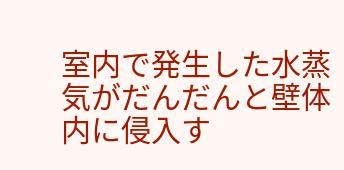室内で発生した水蒸気がだんだんと壁体内に侵入す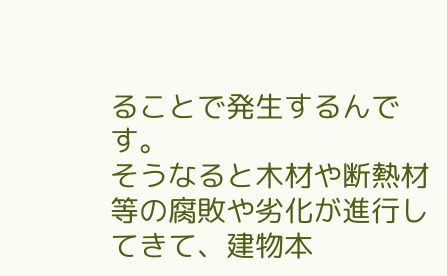ることで発生するんです。
そうなると木材や断熱材等の腐敗や劣化が進行してきて、建物本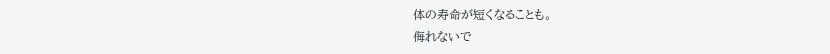体の寿命が短くなることも。
侮れないで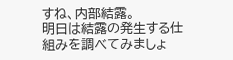すね、内部結露。
明日は結露の発生する仕組みを調べてみましょ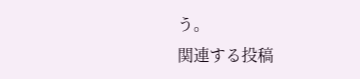う。
関連する投稿